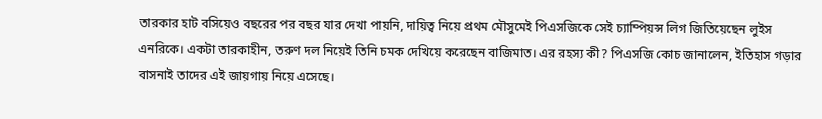তারকার হাট বসিয়েও বছরের পর বছর যার দেখা পায়নি, দায়িত্ব নিয়ে প্রথম মৌসুমেই পিএসজিকে সেই চ্যাম্পিয়ন্স লিগ জিতিয়েছেন লুইস এনরিকে। একটা তারকাহীন, তরুণ দল নিয়েই তিনি চমক দেখিয়ে করেছেন বাজিমাত। এর রহস্য কী? পিএসজি কোচ জানালেন, ইতিহাস গড়ার বাসনাই তাদের এই জায়গায় নিয়ে এসেছে।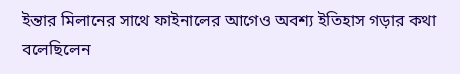ইন্তার মিলানের সাথে ফাইনালের আগেও অবশ্য ইতিহাস গড়ার কথা বলেছিলেন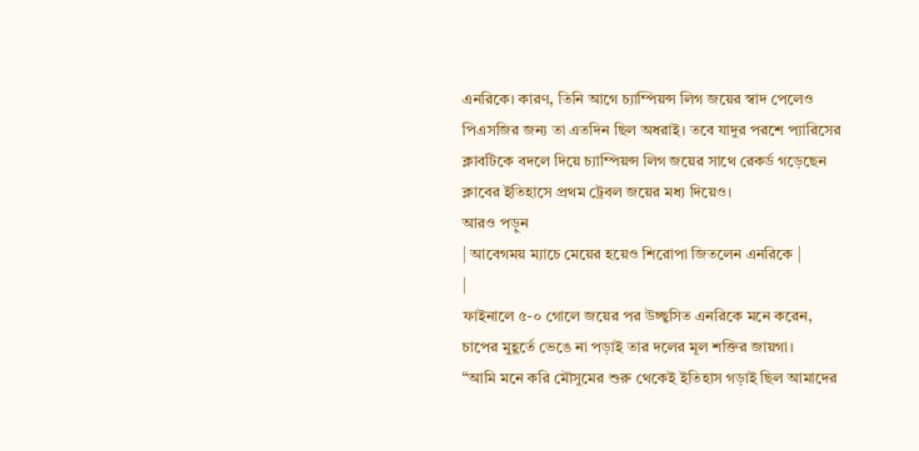এনরিকে। কারণ, তিনি আগে চ্যাম্পিয়ন্স লিগ জয়ের স্বাদ পেলেও পিএসজির জন্য তা এতদিন ছিল অধরাই। তবে যাদুর পরশে প্যারিসের ক্লাবটিকে বদলে দিয়ে চ্যাম্পিয়ন্স লিগ জয়ের সাথে রেকর্ড গড়েছেন ক্লাবের ইতিহাসে প্রথম ট্রেবল জয়ের মধ্য দিয়েও।
আরও পড়ুন
| আবেগময় ম্যাচে মেয়ের হয়েও শিরোপা জিতলেন এনরিকে |
|
ফাইনালে ৫-০ গোলে জয়ের পর উচ্ছ্বসিত এনরিকে মনে করেন, চাপের মুহূর্তে ভেঙে না পড়াই তার দলের মূল শক্তির জায়গা।
“আমি মনে করি মৌসুমের শুরু থেকেই ইতিহাস গড়াই ছিল আমাদের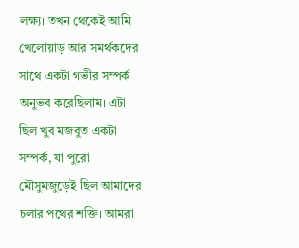লক্ষ্য। তখন থেকেই আমি খেলোয়াড় আর সমর্থকদের সাথে একটা গভীর সম্পর্ক অনুভব করেছিলাম। এটা ছিল খুব মজবুত একটা সম্পর্ক, যা পুরো মৌসুমজুড়েই ছিল আমাদের চলার পথের শক্তি। আমরা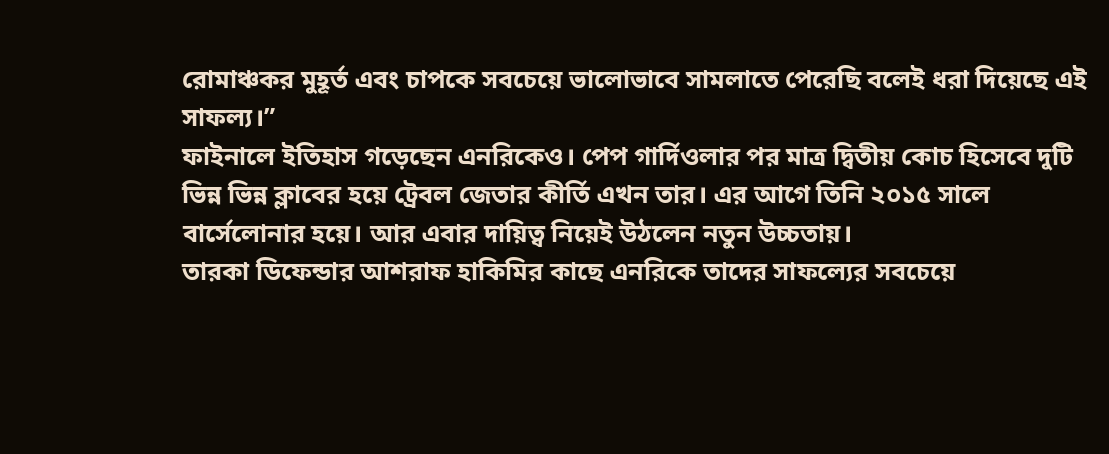রোমাঞ্চকর মুহূর্ত এবং চাপকে সবচেয়ে ভালোভাবে সামলাতে পেরেছি বলেই ধরা দিয়েছে এই সাফল্য।”
ফাইনালে ইতিহাস গড়েছেন এনরিকেও। পেপ গার্দিওলার পর মাত্র দ্বিতীয় কোচ হিসেবে দুটি ভিন্ন ভিন্ন ক্লাবের হয়ে ট্রেবল জেতার কীর্তি এখন তার। এর আগে তিনি ২০১৫ সালে বার্সেলোনার হয়ে। আর এবার দায়িত্ব নিয়েই উঠলেন নতুন উচ্চতায়।
তারকা ডিফেন্ডার আশরাফ হাকিমির কাছে এনরিকে তাদের সাফল্যের সবচেয়ে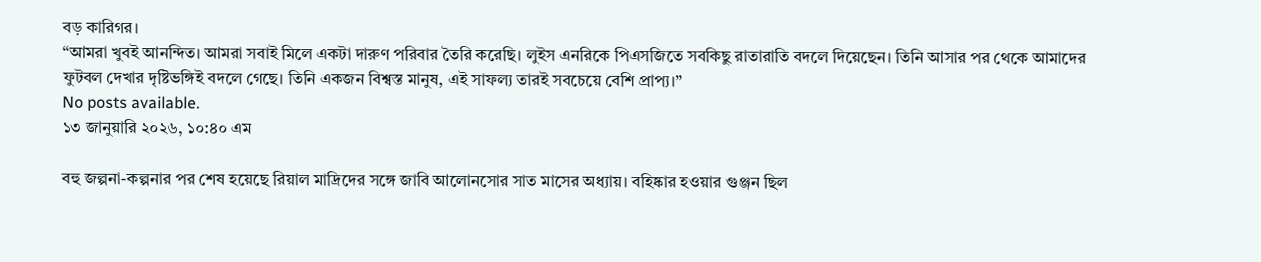বড় কারিগর।
“আমরা খুবই আনন্দিত। আমরা সবাই মিলে একটা দারুণ পরিবার তৈরি করেছি। লুইস এনরিকে পিএসজিতে সবকিছু রাতারাতি বদলে দিয়েছেন। তিনি আসার পর থেকে আমাদের ফুটবল দেখার দৃষ্টিভঙ্গিই বদলে গেছে। তিনি একজন বিশ্বস্ত মানুষ, এই সাফল্য তারই সবচেয়ে বেশি প্রাপ্য।”
No posts available.
১৩ জানুয়ারি ২০২৬, ১০:৪০ এম

বহু জল্পনা-কল্পনার পর শেষ হয়েছে রিয়াল মাদ্রিদের সঙ্গে জাবি আলোনসোর সাত মাসের অধ্যায়। বহিষ্কার হওয়ার গুঞ্জন ছিল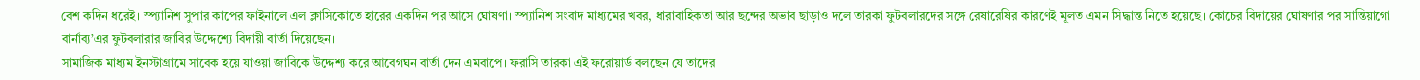বেশ কদিন ধরেই। স্প্যানিশ সুপার কাপের ফাইনালে এল ক্লাসিকোতে হারের একদিন পর আসে ঘোষণা। স্প্যানিশ সংবাদ মাধ্যমের খবর, ধারাবাহিকতা আর ছন্দের অভাব ছাড়াও দলে তারকা ফুটবলারদের সঙ্গে রেষারেষির কারণেই মূলত এমন সিদ্ধান্ত নিতে হয়েছে। কোচের বিদায়ের ঘোষণার পর সান্তিয়াগো বার্নাব্য’এর ফুটবলারার জাবির উদ্দেশ্যে বিদায়ী বার্তা দিয়েছেন।
সামাজিক মাধ্যম ইনস্টাগ্রামে সাবেক হয়ে যাওয়া জাবিকে উদ্দেশ্য করে আবেগঘন বার্তা দেন এমবাপে। ফরাসি তারকা এই ফরোয়ার্ড বলছেন যে তাদের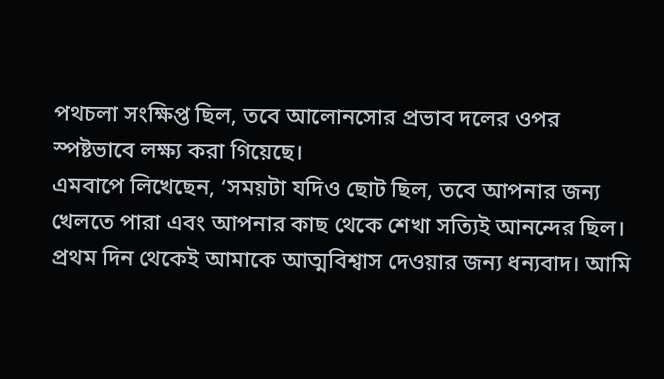পথচলা সংক্ষিপ্ত ছিল, তবে আলোনসোর প্রভাব দলের ওপর স্পষ্টভাবে লক্ষ্য করা গিয়েছে।
এমবাপে লিখেছেন, ‘সময়টা যদিও ছোট ছিল, তবে আপনার জন্য খেলতে পারা এবং আপনার কাছ থেকে শেখা সত্যিই আনন্দের ছিল। প্রথম দিন থেকেই আমাকে আত্মবিশ্বাস দেওয়ার জন্য ধন্যবাদ। আমি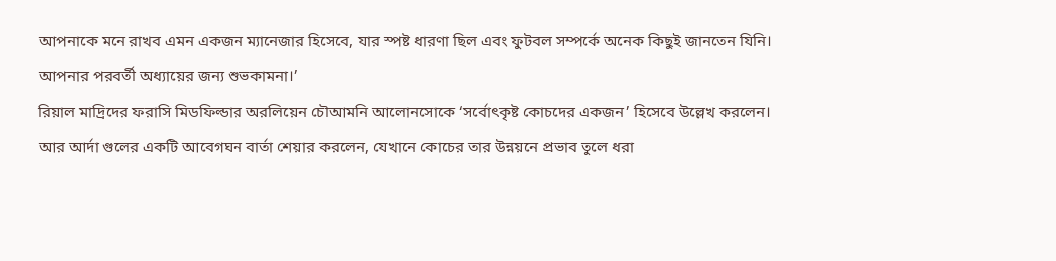আপনাকে মনে রাখব এমন একজন ম্যানেজার হিসেবে, যার স্পষ্ট ধারণা ছিল এবং ফুটবল সম্পর্কে অনেক কিছুই জানতেন যিনি। আপনার পরবর্তী অধ্যায়ের জন্য শুভকামনা।’
রিয়াল মাদ্রিদের ফরাসি মিডফিল্ডার অরলিয়েন চৌআমনি আলোনসোকে ‘সর্বোৎকৃষ্ট কোচদের একজন’ হিসেবে উল্লেখ করলেন। আর আর্দা গুলের একটি আবেগঘন বার্তা শেয়ার করলেন, যেখানে কোচের তার উন্নয়নে প্রভাব তুলে ধরা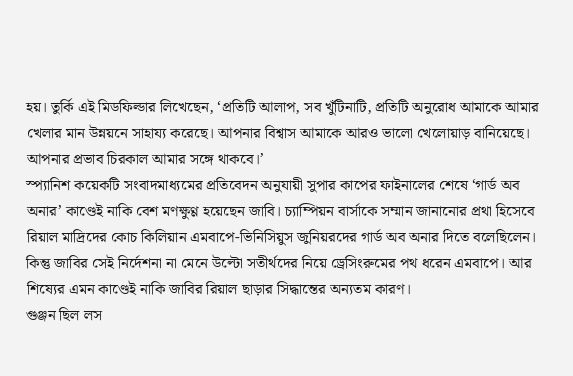হয়। তুর্কি এই মিডফিল্ডার লিখেছেন, ‘প্রতিটি আলাপ, সব খুঁটিনাটি, প্রতিটি অনুরোধ আমাকে আমার খেলার মান উন্নয়নে সাহায্য করেছে। আপনার বিশ্বাস আমাকে আরও ভালো খেলোয়াড় বানিয়েছে। আপনার প্রভাব চিরকাল আমার সঙ্গে থাকবে।’
স্প্যানিশ কয়েকটি সংবাদমাধ্যমের প্রতিবেদন অনুযায়ী সুপার কাপের ফাইনালের শেষে ‘গার্ড অব অনার’ কাণ্ডেই নাকি বেশ মণক্ষুণ্ণ হয়েছেন জাবি। চ্যাম্পিয়ন বার্সাকে সম্মান জানানোর প্রথা হিসেবে রিয়াল মাদ্রিদের কোচ কিলিয়ান এমবাপে-ভিনিসিয়ুস জুনিয়রদের গার্ড অব অনার দিতে বলেছিলেন। কিন্তু জাবির সেই নির্দেশনা না মেনে উল্টো সতীর্থদের নিয়ে ড্রেসিংরুমের পথ ধরেন এমবাপে। আর শিষ্যের এমন কাণ্ডেই নাকি জাবির রিয়াল ছাড়ার সিদ্ধান্তের অন্যতম কারণ।
গুঞ্জন ছিল লস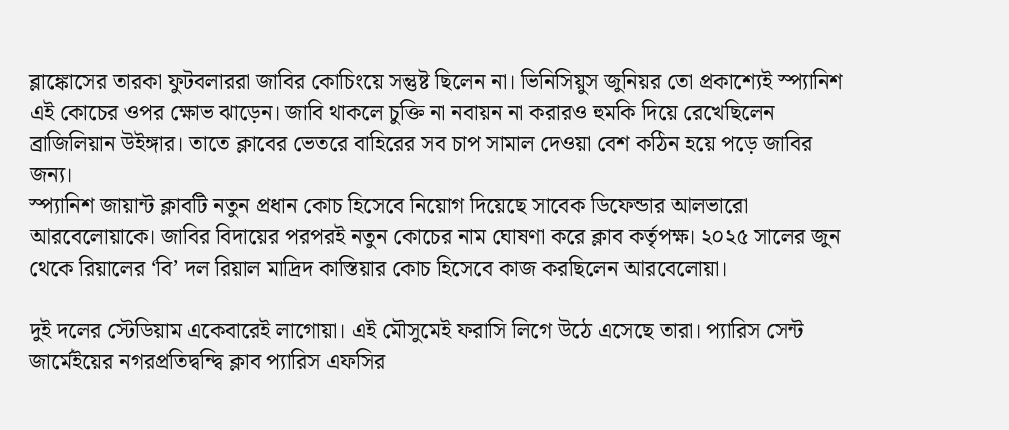ব্লাঙ্কোসের তারকা ফুটবলাররা জাবির কোচিংয়ে সন্তুষ্ট ছিলেন না। ভিনিসিয়ুস জুনিয়র তো প্রকাশ্যেই স্প্যানিশ এই কোচের ওপর ক্ষোভ ঝাড়েন। জাবি থাকলে চুক্তি না নবায়ন না করারও হুমকি দিয়ে রেখেছিলেন ব্রাজিলিয়ান উইঙ্গার। তাতে ক্লাবের ভেতরে বাহিরের সব চাপ সামাল দেওয়া বেশ কঠিন হয়ে পড়ে জাবির জন্য।
স্প্যানিশ জায়ান্ট ক্লাবটি নতুন প্রধান কোচ হিসেবে নিয়োগ দিয়েছে সাবেক ডিফেন্ডার আলভারো আরবেলোয়াকে। জাবির বিদায়ের পরপরই নতুন কোচের নাম ঘোষণা করে ক্লাব কর্তৃপক্ষ। ২০২৫ সালের জুন থেকে রিয়ালের ‘বি’ দল রিয়াল মাদ্রিদ কাস্তিয়ার কোচ হিসেবে কাজ করছিলেন আরবেলোয়া।

দুই দলের স্টেডিয়াম একেবারেই লাগোয়া। এই মৌসুমেই ফরাসি লিগে উঠে এসেছে তারা। প্যারিস সেন্ট জার্মেইয়ের নগরপ্রতিদ্বন্দ্বি ক্লাব প্যারিস এফসির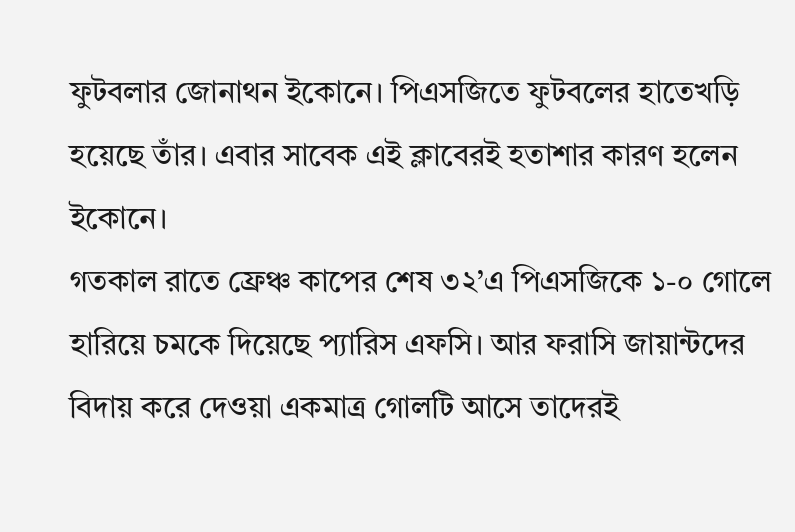ফুটবলার জোনাথন ইকোনে। পিএসজিতে ফুটবলের হাতেখড়ি হয়েছে তাঁর। এবার সাবেক এই ক্লাবেরই হতাশার কারণ হলেন ইকোনে।
গতকাল রাতে ফ্রেঞ্চ কাপের শেষ ৩২’এ পিএসজিকে ১-০ গোলে হারিয়ে চমকে দিয়েছে প্যারিস এফসি। আর ফরাসি জায়ান্টদের বিদায় করে দেওয়া একমাত্র গোলটি আসে তাদেরই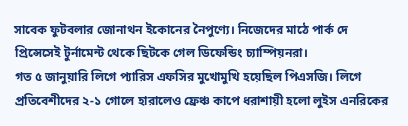সাবেক ফুটবলার জোনাথন ইকোনের নৈপুণ্যে। নিজেদের মাঠে পার্ক দে প্রিন্সেসেই টুর্নামেন্ট থেকে ছিটকে গেল ডিফেন্ডিং চ্যাম্পিয়নরা।
গত ৫ জানুয়ারি লিগে প্যারিস এফসির মুখোমুখি হয়েছিল পিএসজি। লিগে প্রতিবেশীদের ২-১ গোলে হারালেও ফ্রেঞ্চ কাপে ধরাশায়ী হলো লুইস এনরিকের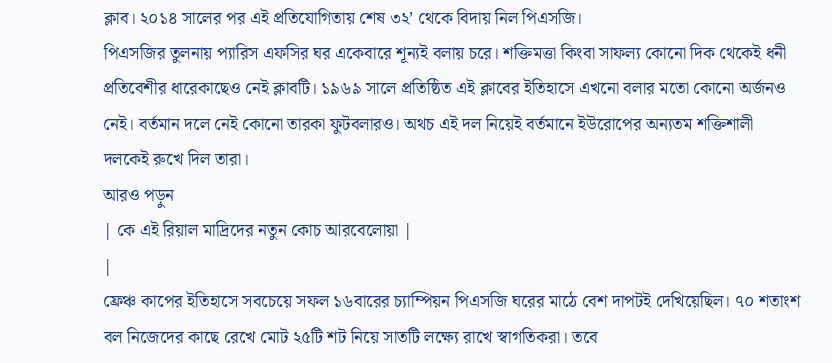ক্লাব। ২০১৪ সালের পর এই প্রতিযোগিতায় শেষ ৩২’ থেকে বিদায় নিল পিএসজি।
পিএসজির তুলনায় প্যারিস এফসির ঘর একেবারে শূন্যই বলায় চরে। শক্তিমত্তা কিংবা সাফল্য কোনো দিক থেকেই ধনী প্রতিবেশীর ধারেকাছেও নেই ক্লাবটি। ১৯৬৯ সালে প্রতিষ্ঠিত এই ক্লাবের ইতিহাসে এখনো বলার মতো কোনো অর্জনও নেই। বর্তমান দলে নেই কোনো তারকা ফুটবলারও। অথচ এই দল নিয়েই বর্তমানে ইউরোপের অন্যতম শক্তিশালী দলকেই রুখে দিল তারা।
আরও পড়ুন
| কে এই রিয়াল মাদ্রিদের নতুন কোচ আরবেলোয়া |
|
ফ্রেঞ্চ কাপের ইতিহাসে সবচেয়ে সফল ১৬বারের চ্যাম্পিয়ন পিএসজি ঘরের মাঠে বেশ দাপটই দেখিয়েছিল। ৭০ শতাংশ বল নিজেদের কাছে রেখে মোট ২৫টি শট নিয়ে সাতটি লক্ষ্যে রাখে স্বাগতিকরা। তবে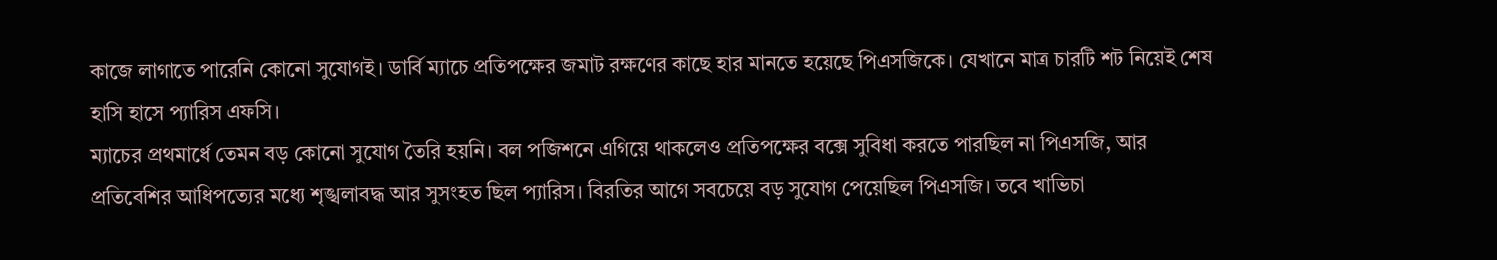কাজে লাগাতে পারেনি কোনো সুযোগই। ডার্বি ম্যাচে প্রতিপক্ষের জমাট রক্ষণের কাছে হার মানতে হয়েছে পিএসজিকে। যেখানে মাত্র চারটি শট নিয়েই শেষ হাসি হাসে প্যারিস এফসি।
ম্যাচের প্রথমার্ধে তেমন বড় কোনো সুযোগ তৈরি হয়নি। বল পজিশনে এগিয়ে থাকলেও প্রতিপক্ষের বক্সে সুবিধা করতে পারছিল না পিএসজি, আর প্রতিবেশির আধিপত্যের মধ্যে শৃঙ্খলাবদ্ধ আর সুসংহত ছিল প্যারিস। বিরতির আগে সবচেয়ে বড় সুযোগ পেয়েছিল পিএসজি। তবে খাভিচা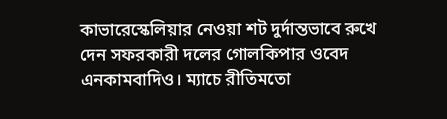কাভারেস্কেলিয়ার নেওয়া শট দুর্দান্তভাবে রুখে দেন সফরকারী দলের গোলকিপার ওবেদ এনকামবাদিও। ম্যাচে রীতিমতো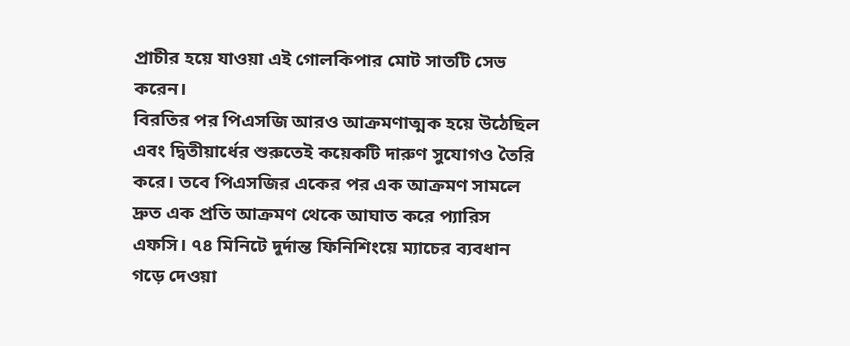প্রাচীর হয়ে যাওয়া এই গোলকিপার মোট সাতটি সেভ করেন।
বিরতির পর পিএসজি আরও আক্রমণাত্মক হয়ে উঠেছিল এবং দ্বিতীয়ার্ধের শুরুতেই কয়েকটি দারুণ সুযোগও তৈরি করে। তবে পিএসজির একের পর এক আক্রমণ সামলে দ্রুত এক প্রতি আক্রমণ থেকে আঘাত করে প্যারিস এফসি। ৭৪ মিনিটে দুর্দান্ত ফিনিশিংয়ে ম্যাচের ব্যবধান গড়ে দেওয়া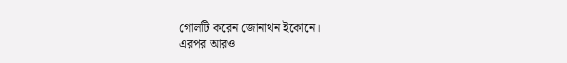গোলটি করেন জোনাথন ইকোনে।
এরপর আরও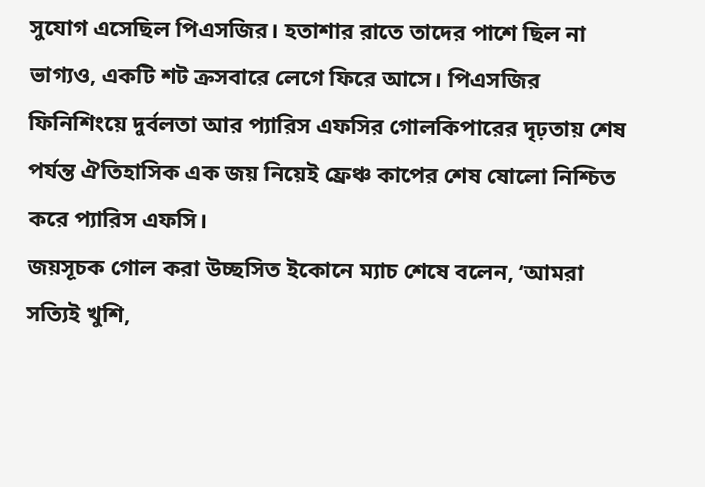সুযোগ এসেছিল পিএসজির। হতাশার রাতে তাদের পাশে ছিল না ভাগ্যও, একটি শট ক্রসবারে লেগে ফিরে আসে। পিএসজির ফিনিশিংয়ে দুর্বলতা আর প্যারিস এফসির গোলকিপারের দৃঢ়তায় শেষ পর্যন্ত ঐতিহাসিক এক জয় নিয়েই ফ্রেঞ্চ কাপের শেষ ষোলো নিশ্চিত করে প্যারিস এফসি।
জয়সূচক গোল করা উচ্ছসিত ইকোনে ম্যাচ শেষে বলেন, ‘আমরা সত্যিই খুশি,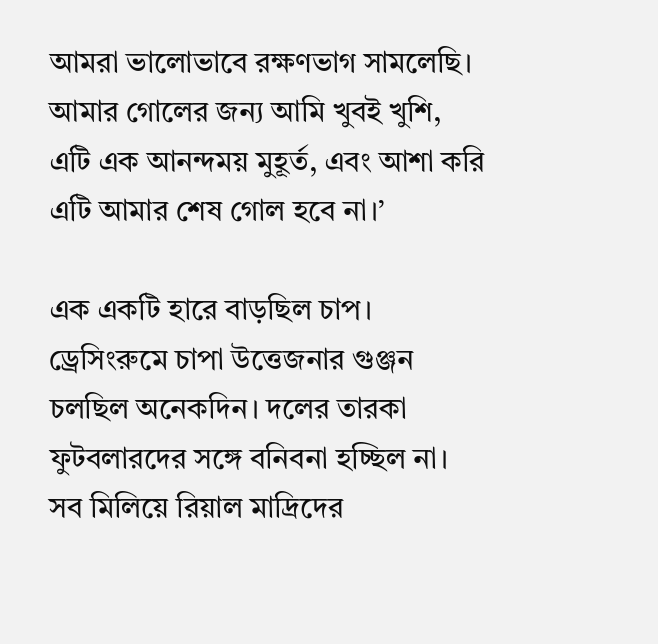আমরা ভালোভাবে রক্ষণভাগ সামলেছি। আমার গোলের জন্য আমি খুবই খুশি, এটি এক আনন্দময় মুহূর্ত, এবং আশা করি এটি আমার শেষ গোল হবে না।’

এক একটি হারে বাড়ছিল চাপ। ড্রেসিংরুমে চাপা উত্তেজনার গুঞ্জন চলছিল অনেকদিন। দলের তারকা ফুটবলারদের সঙ্গে বনিবনা হচ্ছিল না। সব মিলিয়ে রিয়াল মাদ্রিদের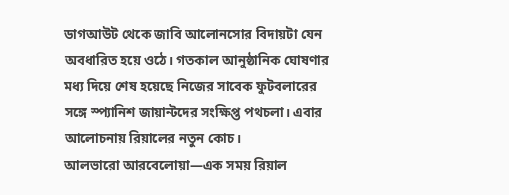ডাগআউট থেকে জাবি আলোনসোর বিদায়টা যেন অবধারিত হয়ে ওঠে। গতকাল আনুষ্ঠানিক ঘোষণার মধ্য দিয়ে শেষ হয়েছে নিজের সাবেক ফুটবলারের সঙ্গে স্প্যানিশ জায়ান্টদের সংক্ষিপ্ত পথচলা। এবার আলোচনায় রিয়ালের নতুন কোচ।
আলভারো আরবেলোয়া—এক সময় রিয়াল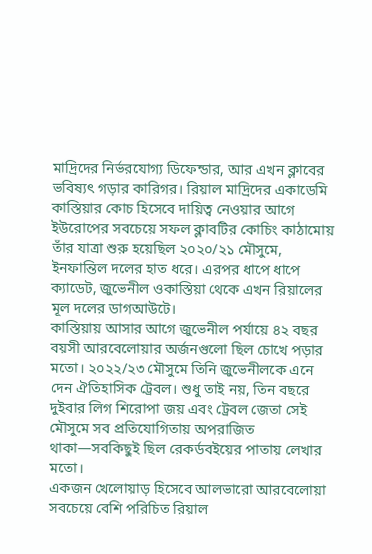মাদ্রিদের নির্ভরযোগ্য ডিফেন্ডার, আর এখন ক্লাবের ভবিষ্যৎ গড়ার কারিগর। রিয়াল মাদ্রিদের একাডেমি কাস্তিয়ার কোচ হিসেবে দায়িত্ব নেওয়ার আগে ইউরোপের সবচেয়ে সফল ক্লাবটির কোচিং কাঠামোয় তাঁর যাত্রা শুরু হয়েছিল ২০২০/২১ মৌসুমে, ইনফান্তিল দলের হাত ধরে। এরপর ধাপে ধাপে ক্যাডেট, জুভেনীল ওকাস্তিয়া থেকে এখন রিয়ালের মূল দলের ডাগআউটে।
কাস্তিয়ায় আসার আগে জুভেনীল পর্যায়ে ৪২ বছর বয়সী আরবেলোয়ার অর্জনগুলো ছিল চোখে পড়ার মতো। ২০২২/২৩ মৌসুমে তিনি জুভেনীলকে এনে দেন ঐতিহাসিক ট্রেবল। শুধু তাই নয়, তিন বছরে দুইবার লিগ শিরোপা জয় এবং ট্রেবল জেতা সেই মৌসুমে সব প্রতিযোগিতায় অপরাজিত থাকা—সবকিছুই ছিল রেকর্ডবইয়ের পাতায় লেখার মতো।
একজন খেলোয়াড় হিসেবে আলভারো আরবেলোয়া সবচেয়ে বেশি পরিচিত রিয়াল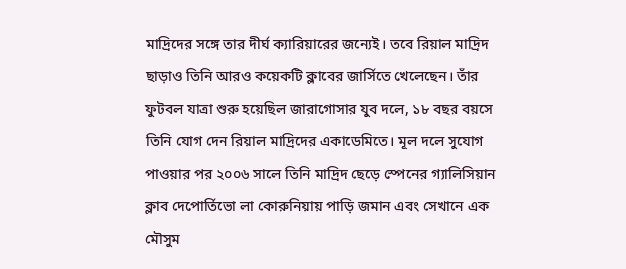মাদ্রিদের সঙ্গে তার দীর্ঘ ক্যারিয়ারের জন্যেই। তবে রিয়াল মাদ্রিদ ছাড়াও তিনি আরও কয়েকটি ক্লাবের জার্সিতে খেলেছেন। তাঁর ফুটবল যাত্রা শুরু হয়েছিল জারাগোসার যুব দলে, ১৮ বছর বয়সে তিনি যোগ দেন রিয়াল মাদ্রিদের একাডেমিতে। মূল দলে সুযোগ পাওয়ার পর ২০০৬ সালে তিনি মাদ্রিদ ছেড়ে স্পেনের গ্যালিসিয়ান ক্লাব দেপোর্তিভো লা কোরুনিয়ায় পাড়ি জমান এবং সেখানে এক মৌসুম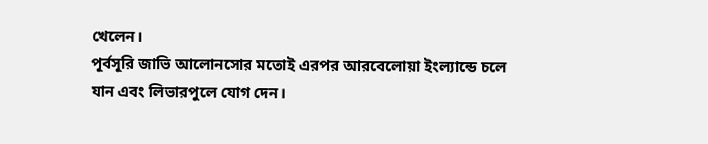খেলেন।
পূর্বসূরি জাভি আলোনসোর মতোই এরপর আরবেলোয়া ইংল্যান্ডে চলে যান এবং লিভারপুলে যোগ দেন।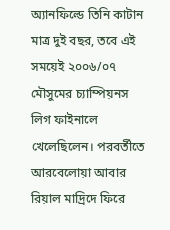অ্যানফিল্ডে তিনি কাটান মাত্র দুই বছর, তবে এই সময়েই ২০০৬/০৭ মৌসুমের চ্যাম্পিয়নস লিগ ফাইনালে খেলেছিলেন। পরবর্তীতে আরবেলোয়া আবার রিয়াল মাদ্রিদে ফিরে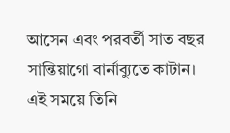আসেন এবং পরবর্তী সাত বছর সান্তিয়াগো বার্নাব্যুতে কাটান। এই সময়ে তিনি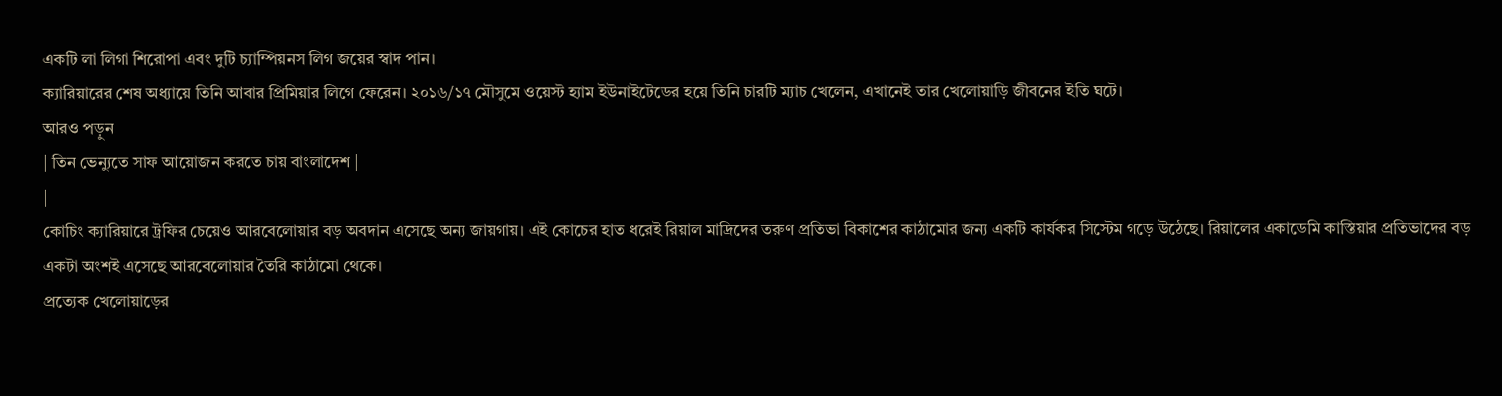একটি লা লিগা শিরোপা এবং দুটি চ্যাম্পিয়নস লিগ জয়ের স্বাদ পান।
ক্যারিয়ারের শেষ অধ্যায়ে তিনি আবার প্রিমিয়ার লিগে ফেরেন। ২০১৬/১৭ মৌসুমে ওয়েস্ট হ্যাম ইউনাইটেডের হয়ে তিনি চারটি ম্যাচ খেলেন, এখানেই তার খেলোয়াড়ি জীবনের ইতি ঘটে।
আরও পড়ুন
| তিন ভেন্যুতে সাফ আয়োজন করতে চায় বাংলাদেশ |
|
কোচিং ক্যারিয়ারে ট্রফির চেয়েও আরবেলোয়ার বড় অবদান এসেছে অন্য জায়গায়। এই কোচের হাত ধরেই রিয়াল মাদ্রিদের তরুণ প্রতিভা বিকাশের কাঠামোর জন্য একটি কার্যকর সিস্টেম গড়ে উঠেছে। রিয়ালের একাডেমি কাস্তিয়ার প্রতিভাদের বড় একটা অংশই এসেছে আরবেলোয়ার তৈরি কাঠামো থেকে।
প্রত্যেক খেলোয়াড়ের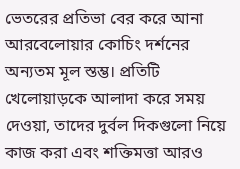ভেতরের প্রতিভা বের করে আনা আরবেলোয়ার কোচিং দর্শনের অন্যতম মূল স্তম্ভ। প্রতিটি খেলোয়াড়কে আলাদা করে সময় দেওয়া, তাদের দুর্বল দিকগুলো নিয়ে কাজ করা এবং শক্তিমত্তা আরও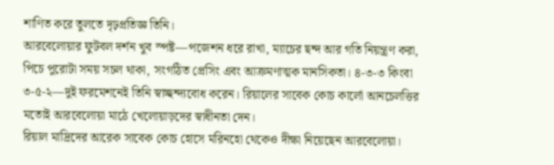শাণিত করে তুলতে দৃঢ়প্রতিজ্ঞ তিনি।
আরবেলোয়ার ফুটবল দর্শন খুব স্পষ্ট—পজেশন ধরে রাখা, ম্যাচের ছন্দ আর গতি নিয়ন্ত্রণ করা, পিচে পুরোটা সময় সচল থাকা, সংগঠিত প্রেসিং এবং আক্রমণাত্মক মানসিকতা। ৪-৩-৩ কিংবা ৩-৫-২—দুই ফরমেশনেই তিনি স্বাচ্ছন্দ্যবোধ করেন। রিয়ালের সাবেক কোচ কার্লো আনচেলত্তির মতোই আরবেলোয়া মাঠে খেলোয়াড়দের স্বাধীনতা দেন।
রিয়াল মাদ্রিদের আরেক সাবেক কোচ হোসে মরিনহো থেকেও দীক্ষা নিয়েছেন আরবেলোয়া।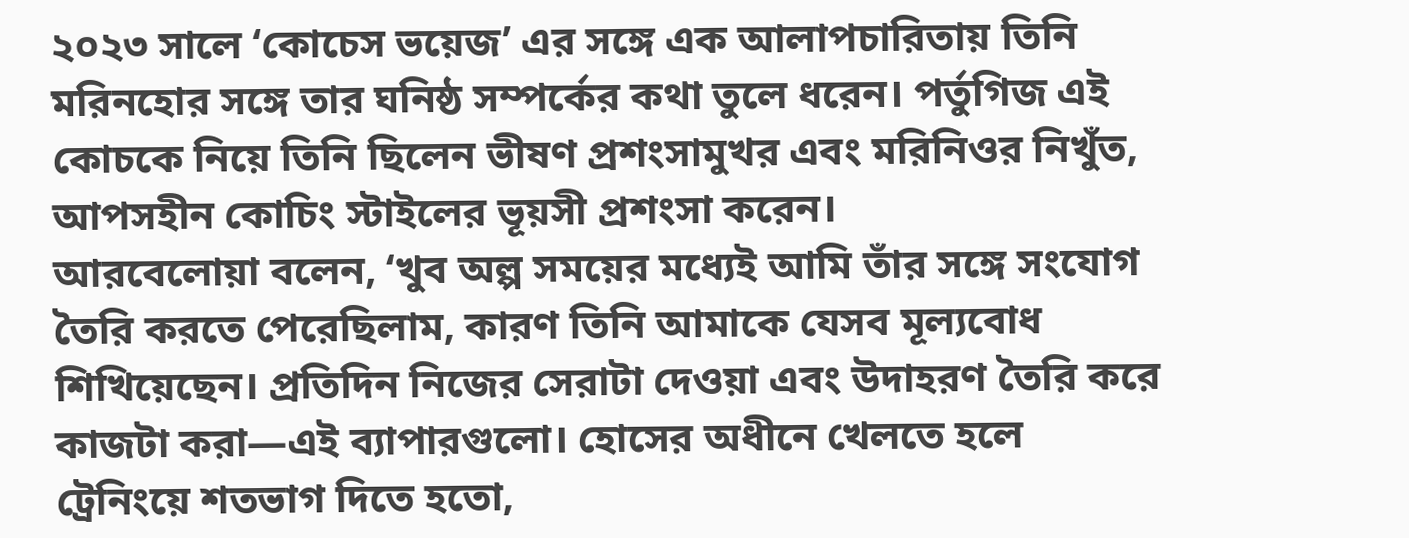২০২৩ সালে ‘কোচেস ভয়েজ’ এর সঙ্গে এক আলাপচারিতায় তিনি মরিনহোর সঙ্গে তার ঘনিষ্ঠ সম্পর্কের কথা তুলে ধরেন। পর্তুগিজ এই কোচকে নিয়ে তিনি ছিলেন ভীষণ প্রশংসামুখর এবং মরিনিওর নিখুঁত, আপসহীন কোচিং স্টাইলের ভূয়সী প্রশংসা করেন।
আরবেলোয়া বলেন, ‘খুব অল্প সময়ের মধ্যেই আমি তাঁর সঙ্গে সংযোগ তৈরি করতে পেরেছিলাম, কারণ তিনি আমাকে যেসব মূল্যবোধ শিখিয়েছেন। প্রতিদিন নিজের সেরাটা দেওয়া এবং উদাহরণ তৈরি করে কাজটা করা—এই ব্যাপারগুলো। হোসের অধীনে খেলতে হলে ট্রেনিংয়ে শতভাগ দিতে হতো,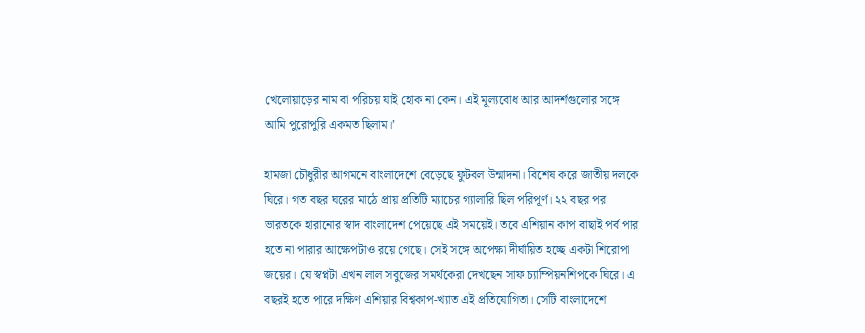খেলোয়াড়ের নাম বা পরিচয় যাই হোক না কেন। এই মূল্যবোধ আর আদর্শগুলোর সঙ্গে আমি পুরোপুরি একমত ছিলাম।’

হামজা চৌধুরীর আগমনে বাংলাদেশে বেড়েছে ফুটবল উন্মাদনা। বিশেষ করে জাতীয় দলকে ঘিরে। গত বছর ঘরের মাঠে প্রায় প্রতিটি ম্যাচের গ্যালারি ছিল পরিপূর্ণ। ২২ বছর পর ভারতকে হারানোর স্বাদ বাংলাদেশ পেয়েছে এই সময়েই। তবে এশিয়ান কাপ বাছাই পর্ব পার হতে না পারার আক্ষেপটাও রয়ে গেছে। সেই সঙ্গে অপেক্ষা দীর্ঘায়িত হচ্ছে একটা শিরোপা জয়ের। যে স্বপ্নটা এখন লাল সবুজের সমর্থকেরা দেখছেন সাফ চ্যাম্পিয়নশিপকে ঘিরে। এ বছরই হতে পারে দক্ষিণ এশিয়ার বিশ্বকাপ-খ্যাত এই প্রতিযোগিতা। সেটি বাংলাদেশে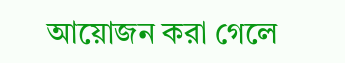আয়োজন করা গেলে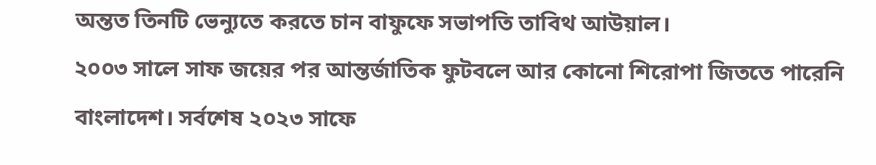অন্তত তিনটি ভেন্যুতে করতে চান বাফুফে সভাপতি তাবিথ আউয়াল।
২০০৩ সালে সাফ জয়ের পর আন্তর্জাতিক ফুটবলে আর কোনো শিরোপা জিততে পারেনি বাংলাদেশ। সর্বশেষ ২০২৩ সাফে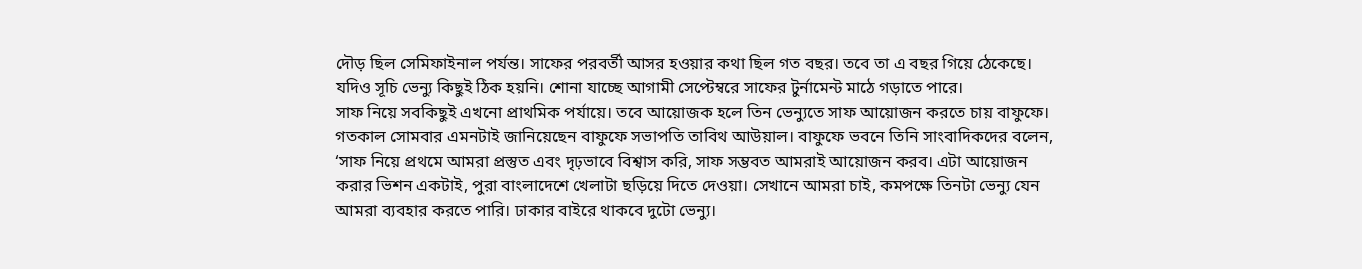দৌড় ছিল সেমিফাইনাল পর্যন্ত। সাফের পরবর্তী আসর হওয়ার কথা ছিল গত বছর। তবে তা এ বছর গিয়ে ঠেকেছে। যদিও সূচি ভেন্যু কিছুই ঠিক হয়নি। শোনা যাচ্ছে আগামী সেপ্টেম্বরে সাফের টুর্নামেন্ট মাঠে গড়াতে পারে।
সাফ নিয়ে সবকিছুই এখনো প্রাথমিক পর্যায়ে। তবে আয়োজক হলে তিন ভেন্যুতে সাফ আয়োজন করতে চায় বাফুফে। গতকাল সোমবার এমনটাই জানিয়েছেন বাফুফে সভাপতি তাবিথ আউয়াল। বাফুফে ভবনে তিনি সাংবাদিকদের বলেন, ‘সাফ নিয়ে প্রথমে আমরা প্রস্তুত এবং দৃঢ়ভাবে বিশ্বাস করি, সাফ সম্ভবত আমরাই আয়োজন করব। এটা আয়োজন করার ভিশন একটাই, পুরা বাংলাদেশে খেলাটা ছড়িয়ে দিতে দেওয়া। সেখানে আমরা চাই, কমপক্ষে তিনটা ভেন্যু যেন আমরা ব্যবহার করতে পারি। ঢাকার বাইরে থাকবে দুটো ভেন্যু।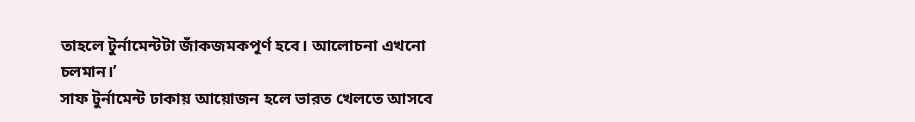তাহলে টুর্নামেন্টটা জাঁকজমকপূর্ণ হবে। আলোচনা এখনো চলমান।’
সাফ টুর্নামেন্ট ঢাকায় আয়োজন হলে ভারত খেলতে আসবে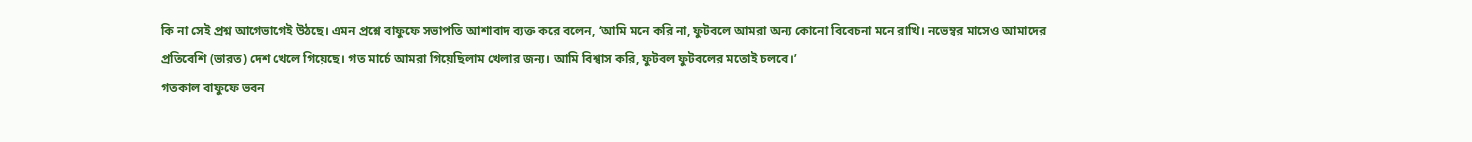কি না সেই প্রশ্ন আগেভাগেই উঠছে। এমন প্রশ্নে বাফুফে সভাপতি আশাবাদ ব্যক্ত করে বলেন, ‘আমি মনে করি না, ফুটবলে আমরা অন্য কোনো বিবেচনা মনে রাখি। নভেম্বর মাসেও আমাদের প্রতিবেশি (ভারত) দেশ খেলে গিয়েছে। গত মার্চে আমরা গিয়েছিলাম খেলার জন্য। আমি বিশ্বাস করি, ফুটবল ফুটবলের মতোই চলবে।’
গতকাল বাফুফে ভবন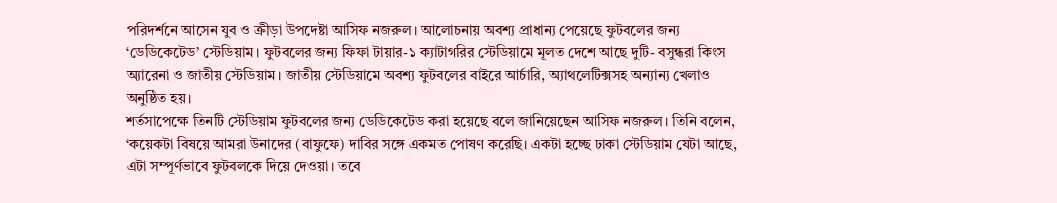পরিদর্শনে আসেন যুব ও ক্রীড়া উপদেষ্টা আসিফ নজরুল। আলোচনায় অবশ্য প্রাধান্য পেয়েছে ফুটবলের জন্য ‘ডেডিকেটেড’ স্টেডিয়াম। ফুটবলের জন্য ফিফা টায়ার-১ ক্যাটাগরির স্টেডিয়ামে মূলত দেশে আছে দুটি- বসুন্ধরা কিংস অ্যারেনা ও জাতীয় স্টেডিয়াম। জাতীয় স্টেডিয়ামে অবশ্য ফুটবলের বাইরে আর্চারি, অ্যাথলেটিক্সসহ অন্যান্য খেলাও অনুষ্ঠিত হয়।
শর্তসাপেক্ষে তিনটি স্টেডিয়াম ফুটবলের জন্য ডেডিকেটেড করা হয়েছে বলে জানিয়েছেন আসিফ নজরুল। তিনি বলেন, ‘কয়েকটা বিষয়ে আমরা উনাদের (বাফুফে) দাবির সঙ্গে একমত পোষণ করেছি। একটা হচ্ছে ঢাকা স্টেডিয়াম যেটা আছে, এটা সম্পূর্ণভাবে ফুটবলকে দিয়ে দেওয়া। তবে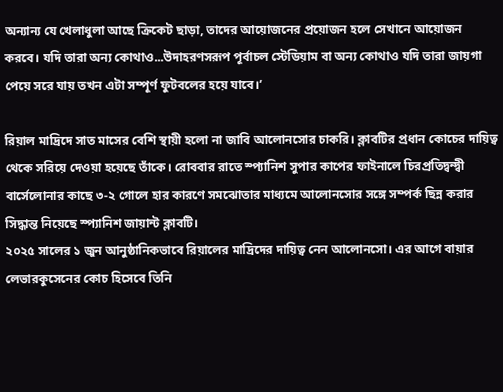অন্যান্য যে খেলাধুলা আছে ক্রিকেট ছাড়া, তাদের আয়োজনের প্রয়োজন হলে সেখানে আয়োজন করবে। যদি তারা অন্য কোথাও...উদাহরণসরূপ পূর্বাচল স্টেডিয়াম বা অন্য কোথাও যদি তারা জায়গা পেয়ে সরে যায় তখন এটা সম্পূর্ণ ফুটবলের হয়ে যাবে।’

রিয়াল মাদ্রিদে সাত মাসের বেশি স্থায়ী হলো না জাবি আলোনসোর চাকরি। ক্লাবটির প্রধান কোচের দায়িত্ব থেকে সরিয়ে দেওয়া হয়েছে তাঁকে। রোববার রাতে স্প্যানিশ সুপার কাপের ফাইনালে চিরপ্রতিদ্বন্দ্বী বার্সেলোনার কাছে ৩-২ গোলে হার কারণে সমঝোতার মাধ্যমে আলোনসোর সঙ্গে সম্পর্ক ছিন্ন করার সিদ্ধান্ত নিয়েছে স্প্যানিশ জায়ান্ট ক্লাবটি।
২০২৫ সালের ১ জুন আনুষ্ঠানিকভাবে রিয়ালের মাদ্রিদের দায়িত্ব নেন আলোনসো। এর আগে বায়ার লেভারকুসেনের কোচ হিসেবে তিনি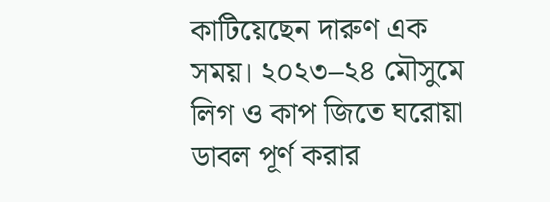কাটিয়েছেন দারুণ এক সময়। ২০২৩–২৪ মৌসুমে লিগ ও কাপ জিতে ঘরোয়া ডাবল পূর্ণ করার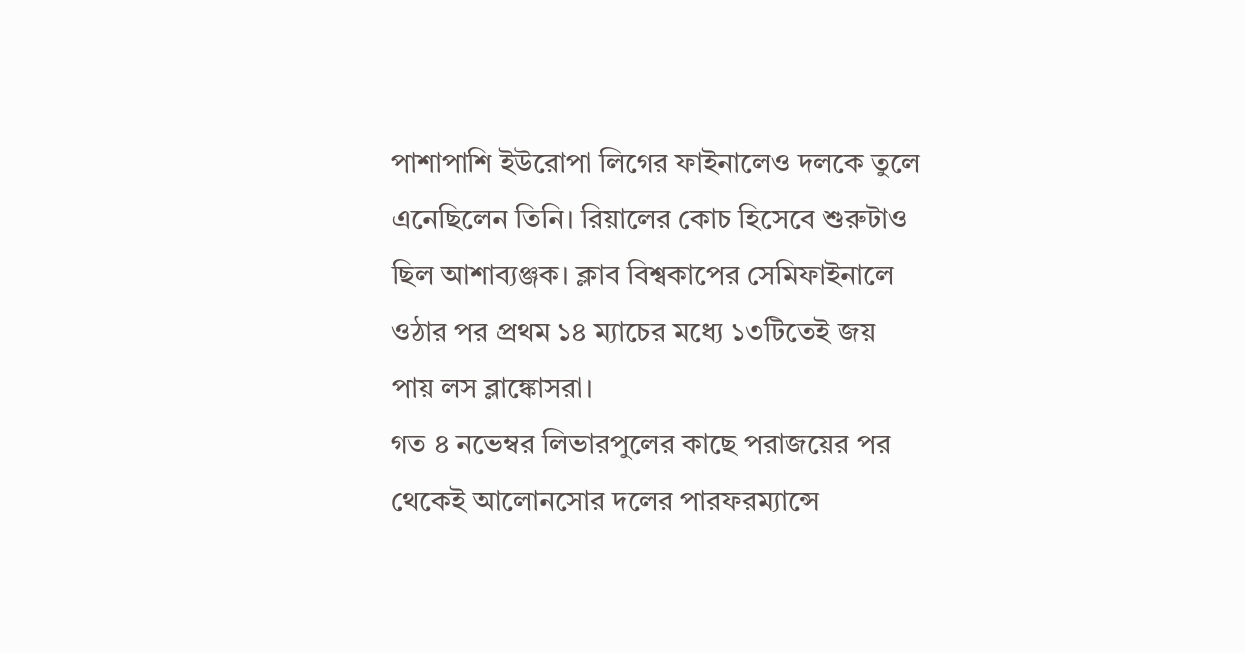পাশাপাশি ইউরোপা লিগের ফাইনালেও দলকে তুলে এনেছিলেন তিনি। রিয়ালের কোচ হিসেবে শুরুটাও ছিল আশাব্যঞ্জক। ক্লাব বিশ্বকাপের সেমিফাইনালে ওঠার পর প্রথম ১৪ ম্যাচের মধ্যে ১৩টিতেই জয় পায় লস ব্লাঙ্কোসরা।
গত ৪ নভেম্বর লিভারপুলের কাছে পরাজয়ের পর থেকেই আলোনসোর দলের পারফরম্যান্সে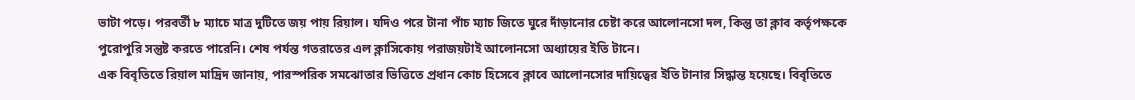ভাটা পড়ে। পরবর্তী ৮ ম্যাচে মাত্র দুটিতে জয় পায় রিয়াল। যদিও পরে টানা পাঁচ ম্যাচ জিতে ঘুরে দাঁড়ানোর চেষ্টা করে আলোনসো দল, কিন্তু তা ক্লাব কর্তৃপক্ষকে পুরোপুরি সন্তুষ্ট করতে পারেনি। শেষ পর্যন্ত গতরাতের এল ক্লাসিকোয় পরাজয়টাই আলোনসো অধ্যায়ের ইতি টানে।
এক বিবৃতিতে রিয়াল মাদ্রিদ জানায়, পারস্পরিক সমঝোতার ভিত্তিতে প্রধান কোচ হিসেবে ক্লাবে আলোনসোর দায়িত্বের ইতি টানার সিদ্ধান্ত হয়েছে। বিবৃতিতে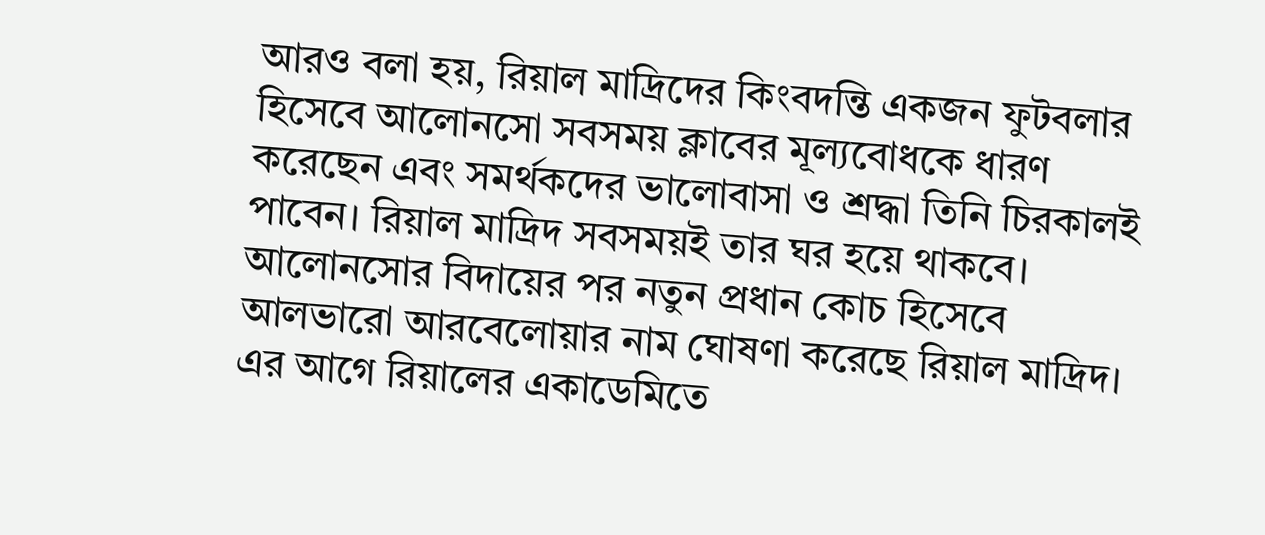আরও বলা হয়, রিয়াল মাদ্রিদের কিংবদন্তি একজন ফুটবলার হিসেবে আলোনসো সবসময় ক্লাবের মূল্যবোধকে ধারণ করেছেন এবং সমর্থকদের ভালোবাসা ও শ্রদ্ধা তিনি চিরকালই পাবেন। রিয়াল মাদ্রিদ সবসময়ই তার ঘর হয়ে থাকবে।
আলোনসোর বিদায়ের পর নতুন প্রধান কোচ হিসেবে আলভারো আরবেলোয়ার নাম ঘোষণা করেছে রিয়াল মাদ্রিদ। এর আগে রিয়ালের একাডেমিতে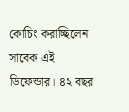কোচিং করাচ্ছিলেন সাবেক এই ডিফেন্ডার। ৪২ বছর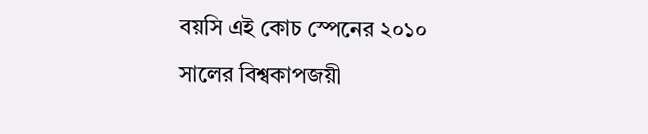বয়সি এই কোচ স্পেনের ২০১০ সালের বিশ্বকাপজয়ী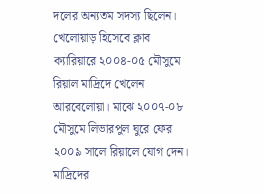দলের অন্যতম সদস্য ছিলেন। খেলোয়াড় হিসেবে ক্লাব ক্যারিয়ারে ২০০৪-০৫ মৌসুমে রিয়াল মাদ্রিদে খেলেন আরবেলোয়া। মাঝে ২০০৭-০৮ মৌসুমে লিভারপুল ঘুরে ফের ২০০৯ সালে রিয়ালে যোগ দেন। মাদ্রিদের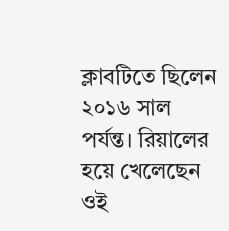ক্লাবটিতে ছিলেন ২০১৬ সাল পর্যন্ত। রিয়ালের হয়ে খেলেছেন ওই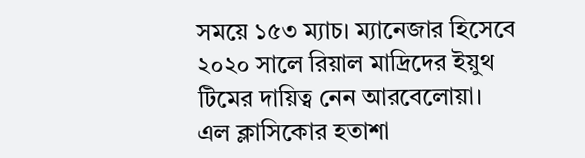সময়ে ১৫৩ ম্যাচ। ম্যানেজার হিসেবে ২০২০ সালে রিয়াল মাদ্রিদের ইয়ুথ টিমের দায়িত্ব নেন আরবেলোয়া।
এল ক্লাসিকোর হতাশা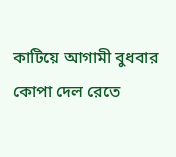কাটিয়ে আগামী বুধবার কোপা দেল রেতে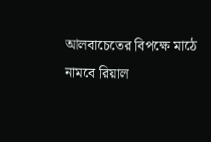আলবাচেতের বিপক্ষে মাঠে নামবে রিয়াল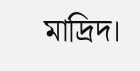মাদ্রিদ।